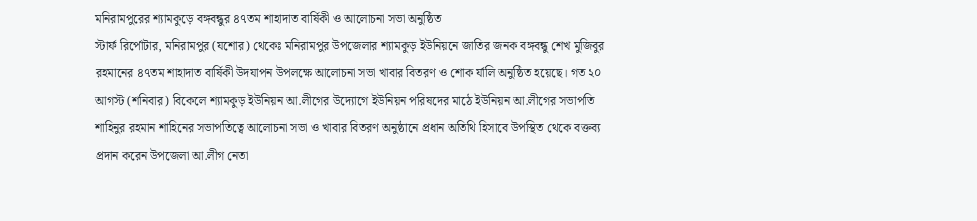মনিরামপুরের শ্যামকুড়ে বঙ্গবন্ধুর ৪৭তম শাহাদাত বার্ষিকী ও আলোচনা সভা অনুষ্ঠিত
স্টার্ফ রির্পোটার, মনিরামপুর (যশোর) থেকেঃ মনিরামপুর উপজেলার শ্যামকুড় ইউনিয়নে জাতির জনক বঙ্গবন্ধু শেখ মুজিবুর রহমানের ৪৭তম শাহাদাত বার্ষিকী উদযাপন উপলক্ষে আলোচনা সভা খাবার বিতরণ ও শোক র্যালি অনুষ্ঠিত হয়েছে। গত ২০ আগস্ট (শনিবার) বিকেলে শ্যামকুড় ইউনিয়ন আ.লীগের উদ্যোগে ইউনিয়ন পরিষদের মাঠে ইউনিয়ন আ.লীগের সভাপতি শাহিনুর রহমান শাহিনের সভাপতিত্বে আলোচনা সভা ও খাবার বিতরণ অনুষ্ঠানে প্রধান অতিথি হিসাবে উপস্থিত থেকে বক্তব্য প্রদান করেন উপজেলা আ.লীগ নেতা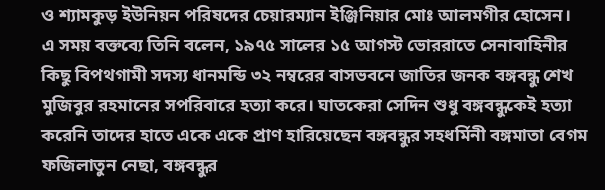ও শ্যামকুড় ইউনিয়ন পরিষদের চেয়ারম্যান ইঞ্জিনিয়ার মোঃ আলমগীর হোসেন।
এ সময় বক্তব্যে তিনি বলেন, ১৯৭৫ সালের ১৫ আগস্ট ভোররাতে সেনাবাহিনীর কিছু বিপথগামী সদস্য ধানমন্ডি ৩২ নম্বরের বাসভবনে জাতির জনক বঙ্গবন্ধু শেখ মুজিবুর রহমানের সপরিবারে হত্যা করে। ঘাতকেরা সেদিন শুধু বঙ্গবন্ধুকেই হত্যা করেনি তাদের হাতে একে একে প্রাণ হারিয়েছেন বঙ্গবন্ধুর সহধর্মিনী বঙ্গমাতা বেগম ফজিলাতুন নেছা, বঙ্গবন্ধুর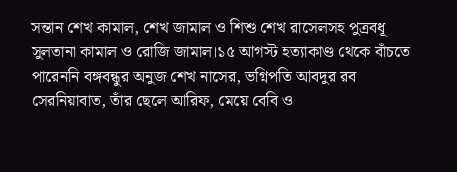সন্তান শেখ কামাল, শেখ জামাল ও শিশু শেখ রাসেলসহ পুত্রবধূ সুলতানা কামাল ও রোজি জামাল।১৫ আগস্ট হত্যাকাণ্ড থেকে বাঁচতে পারেননি বঙ্গবন্ধুর অনুজ শেখ নাসের, ভগ্নিপতি আবদুর রব সেরনিয়াবাত, তাঁর ছেলে আরিফ, মেয়ে বেবি ও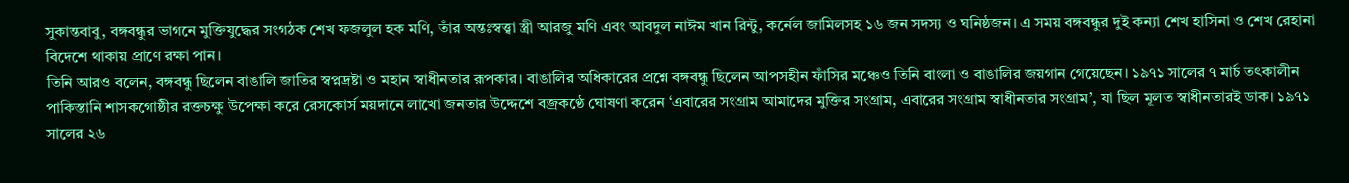সুকান্তবাবু, বঙ্গবন্ধুর ভাগনে মুক্তিযুদ্ধের সংগঠক শেখ ফজলুল হক মণি, তাঁর অন্তঃস্বত্ত্বা স্ত্রী আরজু মণি এবং আবদুল নাঈম খান রিন্টু, কর্নেল জামিলসহ ১৬ জন সদস্য ও ঘনিষ্ঠজন। এ সময় বঙ্গবন্ধুর দুই কন্যা শেখ হাসিনা ও শেখ রেহানা বিদেশে থাকায় প্রাণে রক্ষা পান।
তিনি আরও বলেন, বঙ্গবন্ধু ছিলেন বাঙালি জাতির স্বপ্নদ্রষ্টা ও মহান স্বাধীনতার রূপকার। বাঙালির অধিকারের প্রশ্নে বঙ্গবন্ধু ছিলেন আপসহীন ফাঁসির মঞ্চেও তিনি বাংলা ও বাঙালির জয়গান গেয়েছেন। ১৯৭১ সালের ৭ মার্চ তৎকালীন পাকিস্তানি শাসকগোষ্ঠীর রক্তচক্ষু উপেক্ষা করে রেসকোর্স ময়দানে লাখো জনতার উদ্দেশে বজ্রকণ্ঠে ঘোষণা করেন ‘এবারের সংগ্রাম আমাদের মুক্তির সংগ্রাম, এবারের সংগ্রাম স্বাধীনতার সংগ্রাম’, যা ছিল মূলত স্বাধীনতারই ডাক। ১৯৭১ সালের ২৬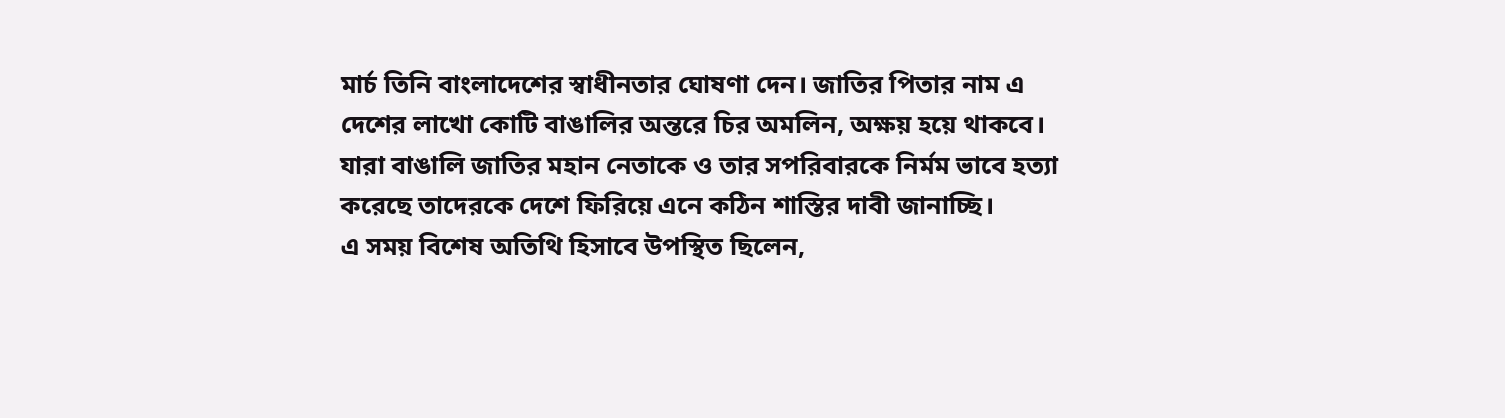মার্চ তিনি বাংলাদেশের স্বাধীনতার ঘোষণা দেন। জাতির পিতার নাম এ দেশের লাখো কোটি বাঙালির অন্তরে চির অমলিন, অক্ষয় হয়ে থাকবে। যারা বাঙালি জাতির মহান নেতাকে ও তার সপরিবারকে নির্মম ভাবে হত্যা করেছে তাদেরকে দেশে ফিরিয়ে এনে কঠিন শাস্তির দাবী জানাচ্ছি।
এ সময় বিশেষ অতিথি হিসাবে উপস্থিত ছিলেন,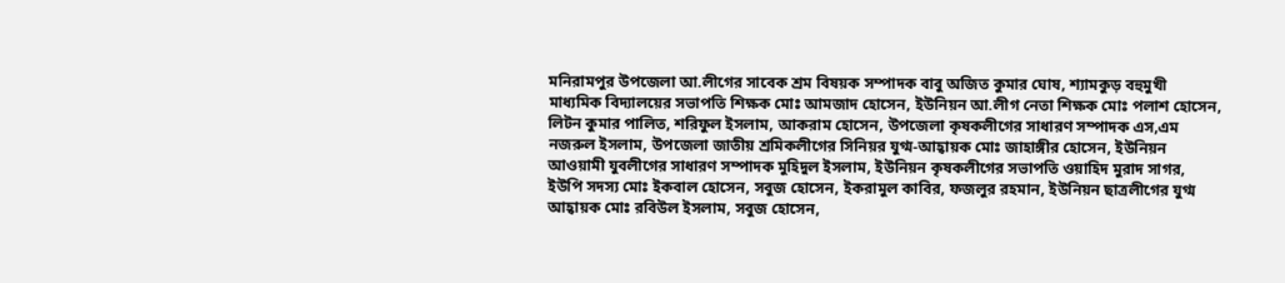মনিরামপুর উপজেলা আ.লীগের সাবেক শ্রম বিষয়ক সম্পাদক বাবু অজিত কুমার ঘোষ, শ্যামকুড় বহুমুখী মাধ্যমিক বিদ্যালয়ের সভাপতি শিক্ষক মোঃ আমজাদ হোসেন, ইউনিয়ন আ.লীগ নেতা শিক্ষক মোঃ পলাশ হোসেন, লিটন কুমার পালিত, শরিফুল ইসলাম, আকরাম হোসেন, উপজেলা কৃষকলীগের সাধারণ সম্পাদক এস,এম নজরুল ইসলাম, উপজেলা জাতীয় শ্রমিকলীগের সিনিয়র যুগ্ম-আহ্বায়ক মোঃ জাহাঙ্গীর হোসেন, ইউনিয়ন আওয়ামী যুবলীগের সাধারণ সম্পাদক মুহিদুল ইসলাম, ইউনিয়ন কৃষকলীগের সভাপতি ওয়াহিদ মুরাদ সাগর, ইউপি সদস্য মোঃ ইকবাল হোসেন, সবুজ হোসেন, ইকরামুল কাবির, ফজলুর রহমান, ইউনিয়ন ছাত্রলীগের যুগ্ম আহ্বায়ক মোঃ রবিউল ইসলাম, সবুজ হোসেন,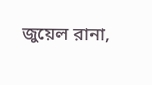জুয়েল রানা,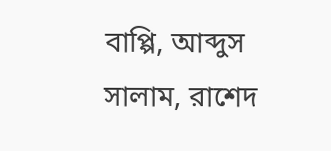বাপ্পি, আব্দুস সালাম, রাশেদ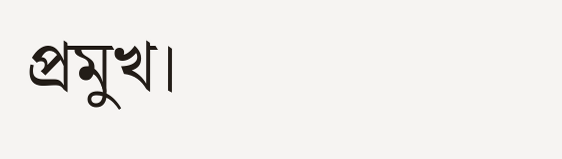প্রমুখ।